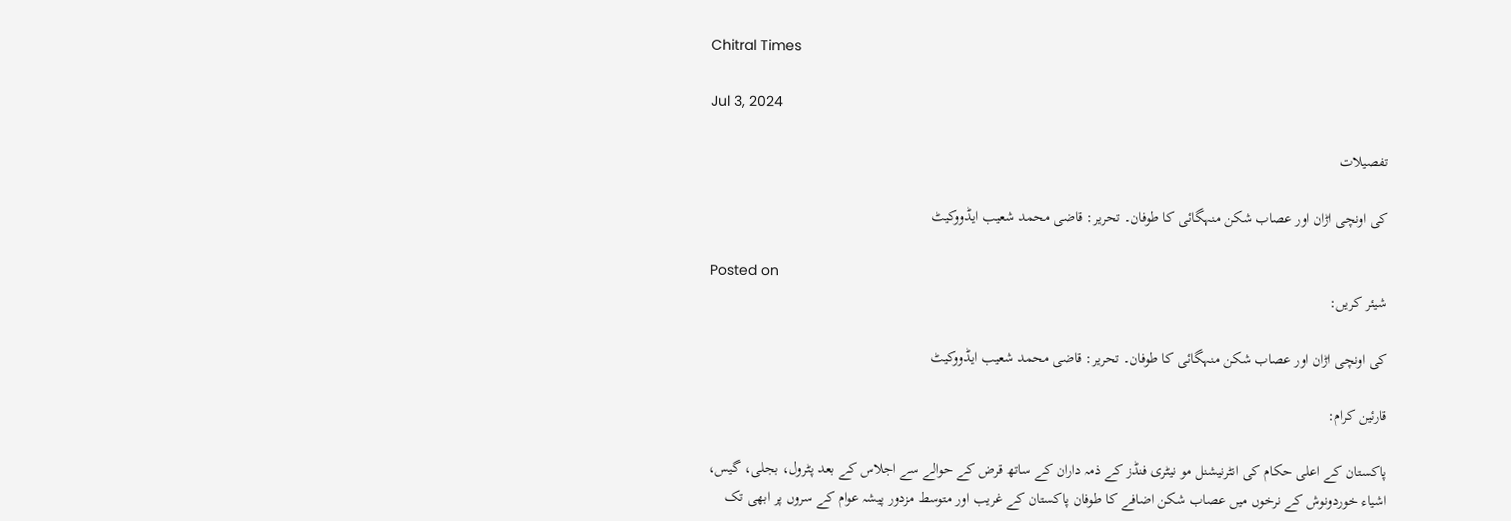Chitral Times

Jul 3, 2024

تفصيلات

کی اونچی اڑان اور عصاب شکن منہگائی کا طوفان۔ تحریر: قاضی محمد شعیب ایڈووکیٹ

Posted on
شیئر کریں:

کی اونچی اڑان اور عصاب شکن منہگائی کا طوفان۔ تحریر: قاضی محمد شعیب ایڈووکیٹ

قارئین کرام:

پاکستان کے اعلی حکام کی انٹرنیشنل مو نیٹری فنڈز کے ذمہ داران کے ساتھ قرض کے حوالے سے اجلاس کے بعد پٹرول، بجلی، گیس، اشیاء خوردونوش کے نرخوں میں عصاب شکن اضافے کا طوفان پاکستان کے غریب اور متوسط مزدور پیشہ عوام کے سروں پر ابھی تک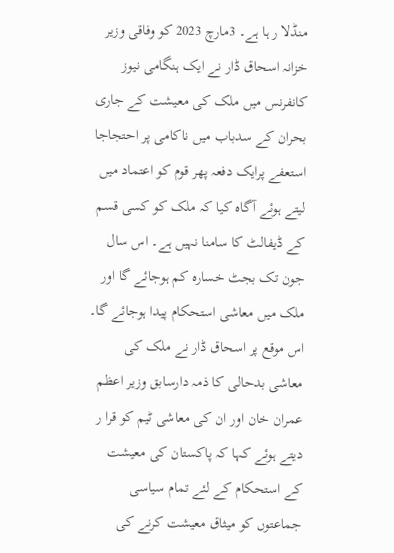منڈلا ر ہا ہے۔ 3مارچ 2023 کو وفاقی وزیر خزانہ اسحاق ڈار نے ایک ہنگامی نیوز کانفرنس میں ملک کی معیشت کے جاری بحران کے سدباب میں ناکامی پر احتجاجا استعفے پرایک دفعہ پھر قوم کو اعتماد میں لیتے ہوئے آگاہ کیا کہ ملک کو کسی قسم کے ڈیفالٹ کا سامنا نہیں ہے۔ اس سال جون تک بجٹ خسارہ کم ہوجائے گا اور ملک میں معاشی استحکام پیدا ہوجائے گا۔ اس موقع پر اسحاق ڈار نے ملک کی معاشی بدحالی کا ذمہ دارسابق وزیر اعظم عمران خان اور ان کی معاشی ٹیم کو قرا ر دیتے ہوئے کہا کہ پاکستان کی معیشت کے استحکام کے لئے تمام سیاسی جماعتوں کو میثاق معیشت کرنے کی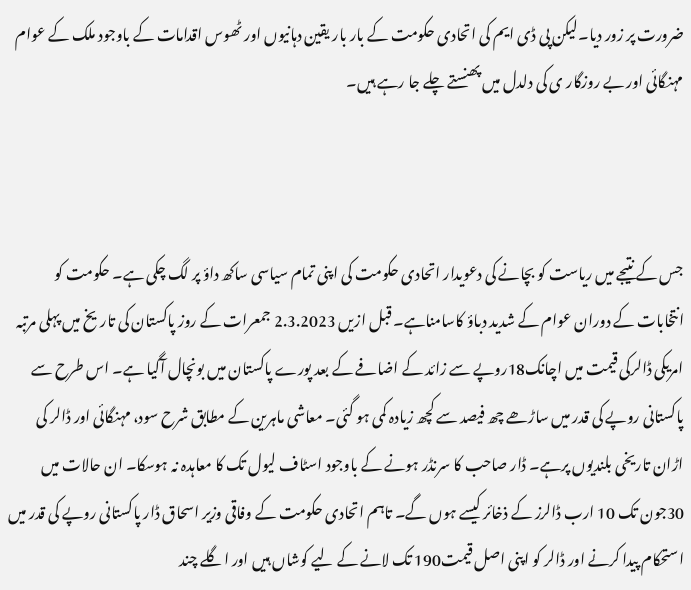ضرورت پر زور دیا۔لیکن پی ڈی ایم کی اتحادی حکومت کے بار بار یقین دہانیوں اور ٹھوس اقدامات کے باوجود ملک کے عوام مہنگائی اور بے روزگار ی کی دلدل میں پھنستے چلے جا رہے ہیں۔



جس کے نتیجے میں ریاست کو بچانے کی دعویدار اتحادی حکومت کی اپنی تمام سیاسی ساکھ داؤ پر لگ چکی ہے۔ حکومت کو انتخابات کے دوران عوام کے شدید دباؤ کاسامناہے۔ قبل ازیں 2.3.2023 جمعرات کے روز پاکستان کی تاریخ میں پہلی مرتبہ امریکی ڈالرکی قیمت میں اچانک18روپے سے زائد کے اضافے کے بعد پورے پاکستان میں بونچال آگیا ہے۔ اس طرح سے پاکستانی روپے کی قدر میں ساڑھے چھ فیصد سے کچھ زیادہ کمی ہو گئی۔ معاشی ماہرین کے مطابق شرح سود، مہنگائی اور ڈالر کی اڑان تاریخی بلندیوں پرہے۔ ڈار صاحب کا سرنڈر ہونے کے باوجود اسٹاف لیول تک کا معاہدہ نہ ہوسکا۔ ان حالات میں 30جون تک 10 ارب ڈالرز کے ذخائر کیسے ہوں گے۔ تاہم اتحادی حکومت کے وفاقی وزیر اسحاق ڈار پاکستانی روپے کی قدر میں استحکام پیدا کرنے اور ڈالر کو اپنی اصل قیمت190 تک لانے کے لیے کوشاں ہیں اور اگلے چند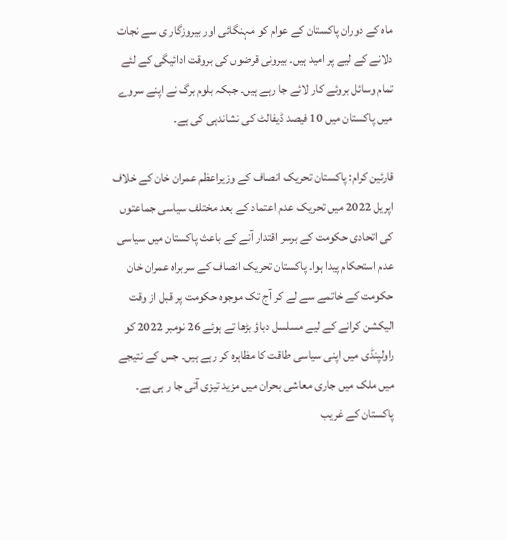ماہ کے دوران پاکستان کے عوام کو مہنگائی اور بیروزگار ی سے نجات دلانے کے لیے پر امید ہیں۔ بیرونی قرضوں کی بروقت ادائیگی کے لئے تمام وسائل بروئے کار لائے جا رہے ہیں۔ جبکہ بلوم برگ نے اپنے سروے میں پاکستان میں 10 فیصد ڈیفالٹ کی نشاندہی کی ہے۔

قارئین کرام: پاکستان تحریک انصاف کے وزیراعظم عمران خان کے خلاف اپریل 2022 میں تحریک عدم اعتماد کے بعد مختلف سیاسی جماعتوں کی اتحادی حکومت کے برسر اقتدار آنے کے باعث پاکستان میں سیاسی عدم استحکام پیدا ہوا۔ پاکستان تحریک انصاف کے سربراہ عمران خان حکومت کے خاتمے سے لے کر آج تک موجوہ حکومت پر قبل از وقت الیکشن کرانے کے لیے مسلسل دباؤ بڑھا تے ہوئے 26 نومبر 2022 کو راولپنڈی میں اپنی سیاسی طاقت کا مظاہرہ کر رہے ہیں۔ جس کے نتیجے میں ملک میں جاری معاشی بحران میں مزید تیزی آتی جا ر ہی ہے۔ پاکستان کے غریب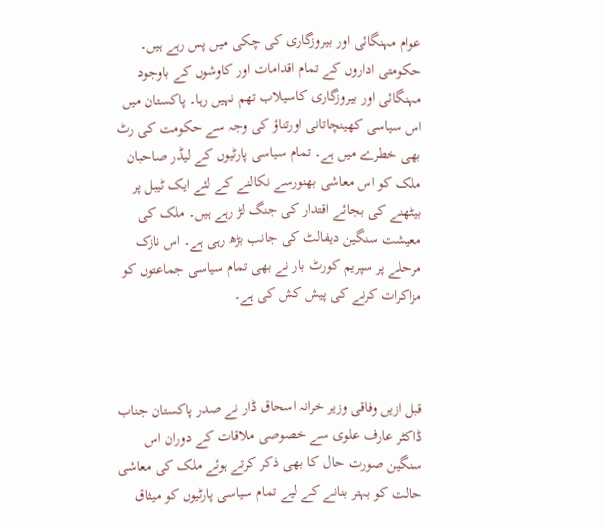عوام مہنگائی اور بیروزگاری کی چکی میں پس رہے ہیں۔ حکومتی اداروں کے تمام اقدامات اور کاوشوں کے باوجود مہنگائی اور بیروزگاری کاسیلاب تھم نہیں رہا۔ پاکستان میں اس سیاسی کھینچاتانی اورتناؤ کی وجہ سے حکومت کی رٹ بھی خطرے میں ہے۔ تمام سیاسی پارٹیوں کے لیڈر صاحبان ملک کو اس معاشی بھنورسے نکالنے کے لئے ایک ٹیبل پر بیٹھنے کی بجائے اقتدار کی جنگ لڑ رہے ہیں۔ ملک کی معیشت سنگین دیفالٹ کی جانب بڑھ رہی ہے۔ اس نازک مرحلے پر سپریم کورٹ بار نے بھی تمام سیاسی جماعتوں کو مزاکرات کرنے کی پیش کش کی ہے۔



قبل ازیں وفاقی وزیر خرانہ اسحاق ڈار نے صدر پاکستان جناب ڈاکٹر عارف علوی سے خصوصی ملاقات کے دوران اس سنگین صورت حال کا بھی ذکر کرتے ہوئے ملک کی معاشی حالت کو بہتر بنانے کے لیے تمام سیاسی پارٹیوں کو میثاق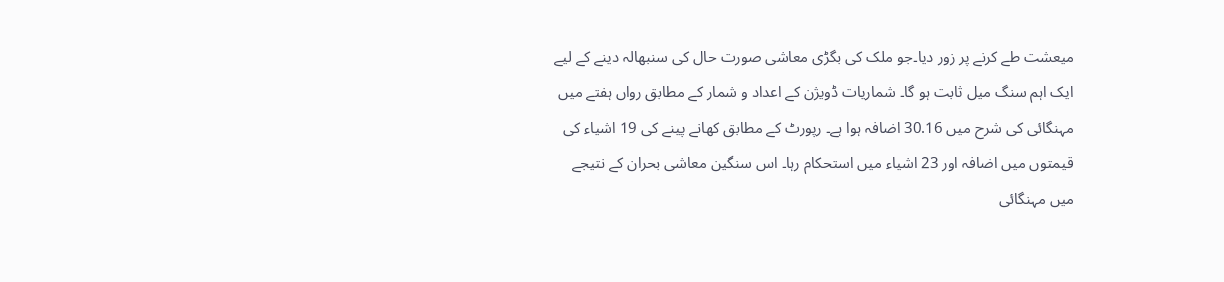میعشت طے کرنے پر زور دیا۔جو ملک کی بگڑی معاشی صورت حال کی سنبھالہ دینے کے لیے ایک اہم سنگ میل ثابت ہو گا۔ شماریات ڈویژن کے اعداد و شمار کے مطابق رواں ہفتے میں مہنگائی کی شرح میں 30.16 اضافہ ہوا ہے۔ رپورٹ کے مطابق کھانے پینے کی 19 اشیاء کی قیمتوں میں اضافہ اور 23 اشیاء میں استحکام رہا۔ اس سنگین معاشی بحران کے نتیجے میں مہنگائی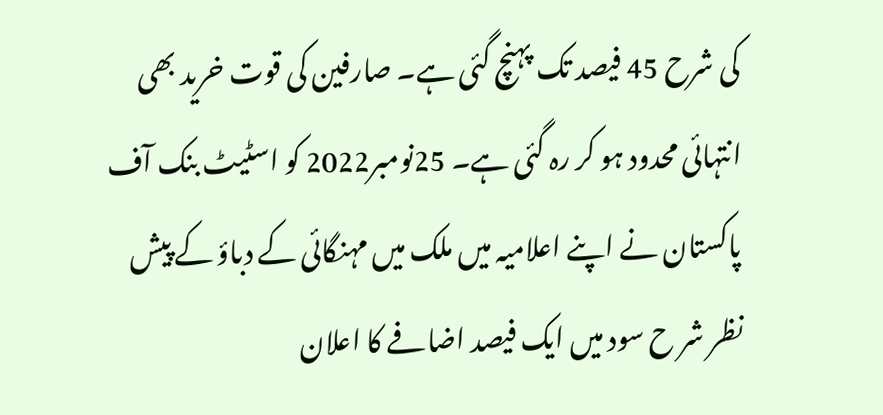کی شرح 45 فیصد تک پہنچ گئی ہے۔ صارفین کی قوت خرید بھی انتہائی محدود ہو کر رہ گئی ہے۔ 25نومبر2022 کو اسٹیٹ بنک آف پاکستان نے اپنے اعلامیہ میں ملک میں مہنگائی کے دباؤ کے پیش نظر شر ح سود میں ایک فیصد اضافے کا اعلان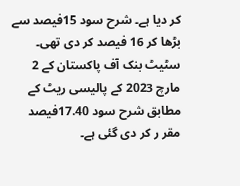کر دیا ہے۔ شرح سود 15فیصد سے بڑھا کر 16 فیصد کر دی تھی۔ سٹیٹ بنک آف پاکستان کے 2 مارچ 2023 کے پالیسی ریٹ کے مطابق شرح سود 17.40فیصد مقر ر کر دی گئی ہے۔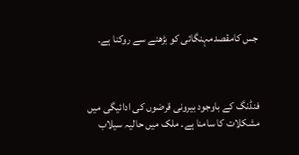جس کامقصدمہنگائی کو بڑھنے سے روکنا ہے۔



فنڈنگ کے باوجود بیرونی قرضوں کی ادائیگی میں مشکلات کا سامنا ہے۔ ملک میں حالیہ سیلاب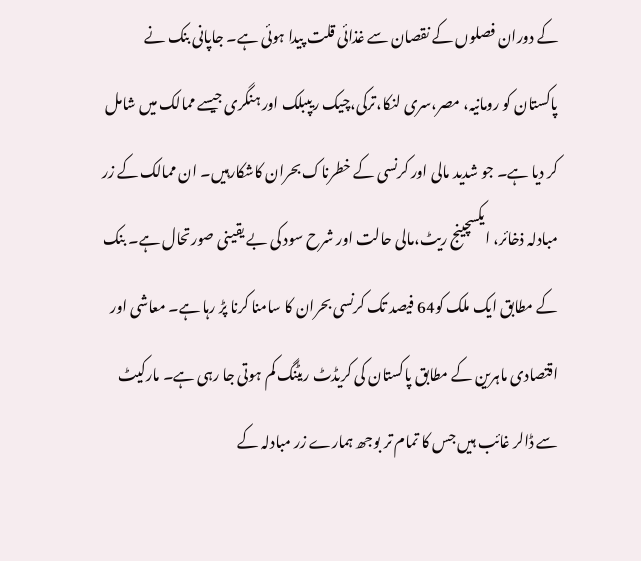کے دوران فصلوں کے نقصان سے غذائی قلت پیدا ہوئی ہے۔ جاپانی بنک نے پاکستان کو رومانیہ، مصر،سری لنکا،ترکی،چیک ریپبلک اور ہنگری جیسے ممالک میں شامل کر دیا ہے۔ جو شدید مالی اور کرنسی کے خطرناک بحران کاشکارہیں۔ ان ممالک کے زر مبادلہ ذخائر، ایکسچینج ریٹ،مالی حالت اور شرح سود کی بے یقینی صورتحال ہے۔ بنک کے مطابق ایک ملک کو64 فیصد تک کرنسی بحران کا سامنا کرنا پڑ رہا ہے۔ معاشی اور اقتصادی ماہرین کے مطابق پاکستان کی کریڈٹ ریٹنگ کم ہوتی جا رہی ہے۔ مارکیٹ سے ڈالر غائب ہیں جس کا تمام تر بوجھ ہمارے زر مبادلہ کے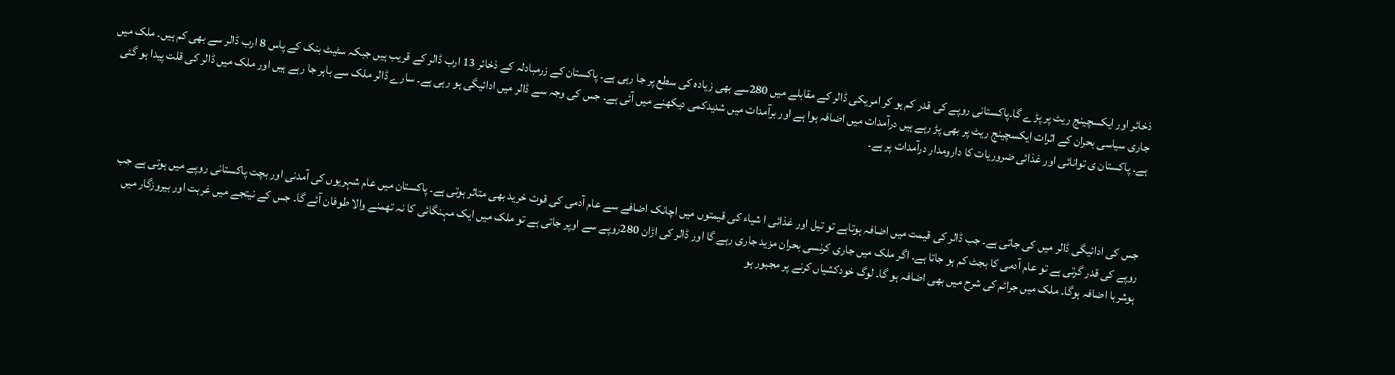ذخائر اور ایکسچینج ریٹ پر پڑ ے گا۔پاکستانی روپے کی قدر کم ہو کر امریکی ڈالر کے مقابلے میں 280سے بھی زیادہ کی سطع پر جا رہی ہے۔ پاکستان کے زرمبادلہ کے ذخائر 13 ارب ڈالر کے قریب ہیں جبکہ سٹیٹ بنک کے پاس 8 ارب ڈالر سے بھی کم ہیں۔ ملک میں جاری سیاسی بحران کے اثرات ایکسچینج ریٹ پر بھی پڑ رہے ہیں درآمدات میں اضافہ ہوا ہے اور برآمدات میں شدیدکمی دیکھنے میں آئی ہے۔ جس کی وجہ سے ڈالر میں ادائیگی ہو رہی ہے۔ سارے ڈالر ملک سے باہر جا رہے ہیں اور ملک میں ڈالر کی قلت پیدا ہو گئی ہے۔ پاکستان ی توانائی اور غذائی ضروریات کا دارومدار درآمدات پر ہے۔



جس کی ادائیگی ڈالر میں کی جاتی ہے۔ جب ڈالر کی قیمت میں اضافہ ہوتاہے تو تیل اور غذائی ا شیاء کی قیمتوں میں اچانک اضافے سے عام آدمی کی قوت خرید بھی متاثر ہوتی ہے۔ پاکستان میں عام شہریوں کی آمدنی اور بچت پاکستانی روپے میں ہوتی ہے جب روپے کی قدر گرتی ہے تو عام آدمی کا بجٹ کم ہو جاتا ہے۔ اگر ملک میں جاری کرنسی بحران مزید جاری رہے گا اور ڈالر کی اڑان 280روپے سے اوپر جاتی ہے تو ملک میں ایک مہنگائی کا نہ تھمنے والا طوفان آئے گا۔ جس کے نیتجے میں غربت اور بیروزگار میں ہوشربا اضافہ ہوگا۔ ملک میں جرائم کی شرح میں بھی اضافہ ہو گا۔ لوگ خودکشیاں کرنے پر مجبور ہو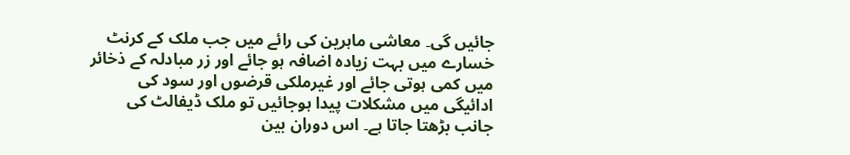جائیں گی۔ معاشی ماہرین کی رائے میں جب ملک کے کرنٹ خسارے میں بہت زیادہ اضافہ ہو جائے اور زر مبادلہ کے ذخائر میں کمی ہوتی جائے اور غیرملکی قرضوں اور سود کی ادائیگی میں مشکلات پیدا ہوجائیں تو ملک ڈیفالٹ کی جانب بڑھتا جاتا ہے۔ اس دوران بین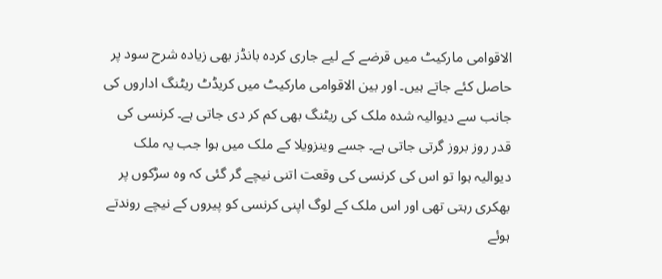الاقوامی مارکیٹ میں قرضے کے لیے جاری کردہ بانڈز بھی زیادہ شرح سود پر حاصل کئے جاتے ہیں۔ اور بین الاقوامی مارکیٹ میں کریڈٹ ریٹنگ اداروں کی جانب سے دیوالیہ شدہ ملک کی ریٹنگ بھی کم کر دی جاتی ہے۔ کرنسی کی قدر روز بروز گرتی جاتی ہے۔ جسے وینزویلا کے ملک میں ہوا جب یہ ملک دیوالیہ ہوا تو اس کی کرنسی کی وقعت اتنی نیچے گر گئی کہ وہ سڑکوں پر بھکری رہتی تھی اور اس ملک کے لوگ اپنی کرنسی کو پیروں کے نیچے روندتے ہوئے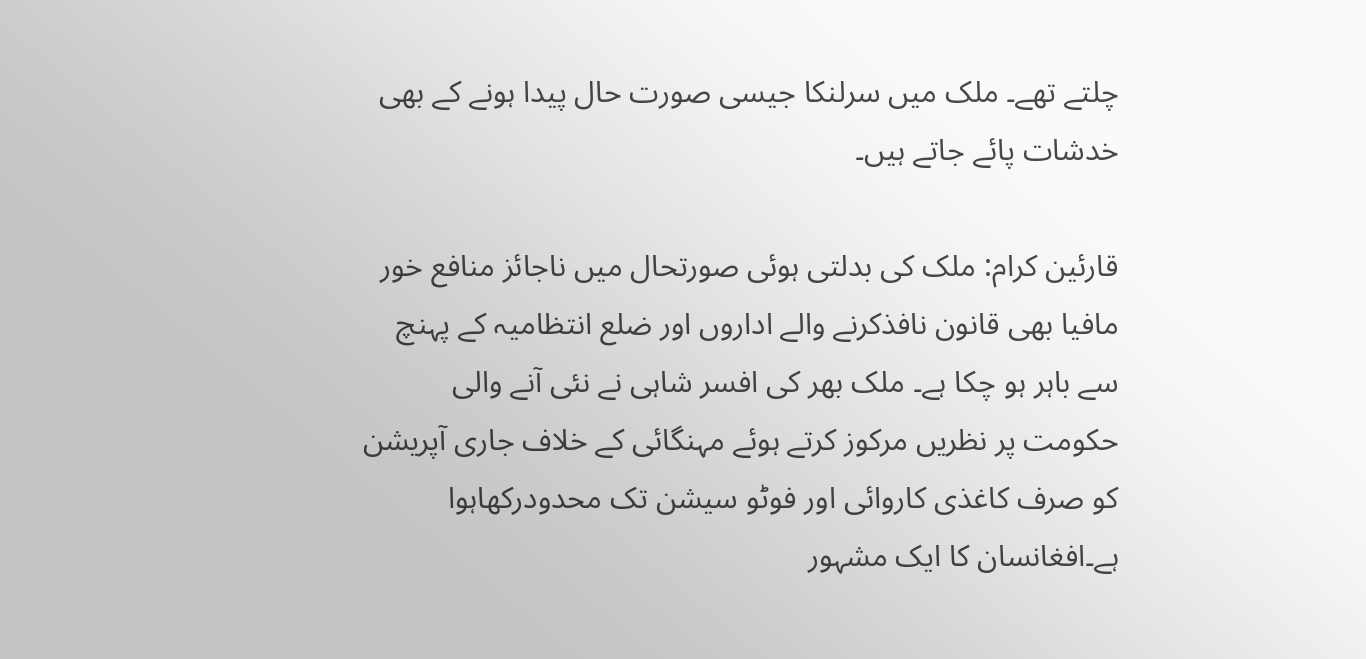چلتے تھے۔ ملک میں سرلنکا جیسی صورت حال پیدا ہونے کے بھی خدشات پائے جاتے ہیں۔

قارئین کرام: ملک کی بدلتی ہوئی صورتحال میں ناجائز منافع خور مافیا بھی قانون نافذکرنے والے اداروں اور ضلع انتظامیہ کے پہنچ سے باہر ہو چکا ہے۔ ملک بھر کی افسر شاہی نے نئی آنے والی حکومت پر نظریں مرکوز کرتے ہوئے مہنگائی کے خلاف جاری آپریشن کو صرف کاغذی کاروائی اور فوٹو سیشن تک محدودرکھاہوا ہے۔افغانسان کا ایک مشہور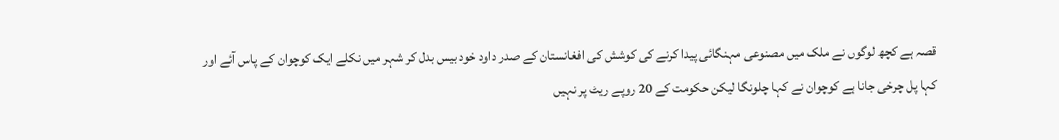قصہ ہے کچھ لوگوں نے ملک میں مصنوعی مہنگائی پیدا کرنے کی کوشش کی افغانستان کے صدر داود خود بیس بدل کر شہر میں نکلے ایک کوچوان کے پاس آئے اور کہا پل چرخی جانا ہے کوچوان نے کہا چلونگا لیکن حکومت کے 20 روپے ریٹ پر نہیں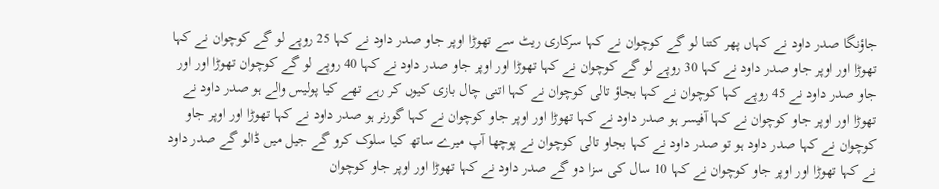جاؤنگا صدر داود نے کہاں پھر کتنا لو گے کوچوان نے کہا سرکاری ریٹ سے تھوڑا اوپر جاو صدر داود نے کہا 25 روپے لو گے کوچوان نے کہا تھوڑا اور اوپر جاو صدر داود نے کہا 30 روپے لو گے کوچوان نے کہا تھوڑا اور اوپر جاو صدر داود نے کہا 40 روپے لو گے کوچوان تھوڑا اور اور جاو صدر داود نے 45 روپے کہا کوچوان نے کہا بجاؤ تالی کوچوان نے کہا اتنی چال بازی کیوں کر رہے تھے کیا پولیس والے ہو صدر داود نے تھوڑا اور اوپر جاو کوچوان نے کہا آفیسر ہو صدر داود نے کہا تھوڑا اور اوپر جاو کوچوان نے کہا گورنر ہو صدر داود نے کہا تھوڑا اور اوپر جاو کوچوان نے کہا صدر داود ہو تو صدر داود نے کہا بجاو تالی کوچوان نے پوچھا آپ میرے ساتھ کیا سلوک کرو گے جیل میں ڈالو گے صدر داود نے کہا تھوڑا اور اوپر جاو کوچوان نے کہا 10 سال کی سزا دو گے صدر داود نے کہا تھوڑا اور اوپر جاو کوچوان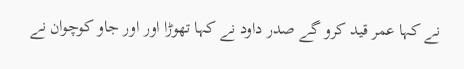نے کہا عمر قید کرو گے صدر داود نے کہا تھوڑا اور اور جاو کوچوان نے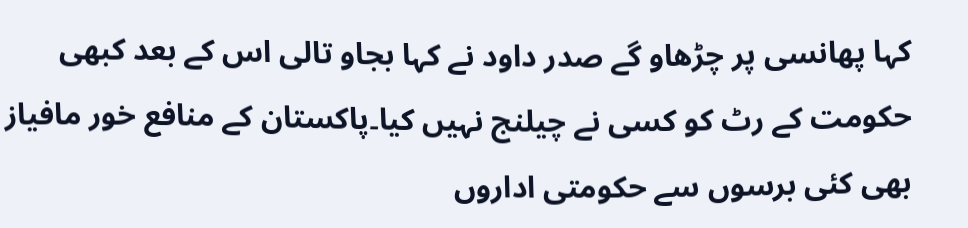کہا پھانسی پر چڑھاو گے صدر داود نے کہا بجاو تالی اس کے بعد کبھی حکومت کے رٹ کو کسی نے چیلنج نہیں کیا۔پاکستان کے منافع خور مافیاز بھی کئی برسوں سے حکومتی اداروں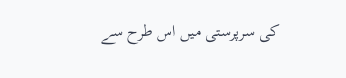کی سرپرستی میں اس طرح سے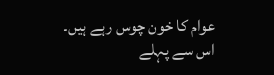عوام کا خون چوس رہے ہیں۔ اس سے پہلے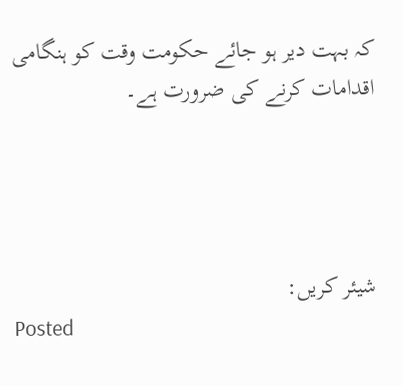کہ بہت دیر ہو جائے حکومت وقت کو ہنگامی اقدامات کرنے کی ضرورت ہے۔




شیئر کریں:
Posted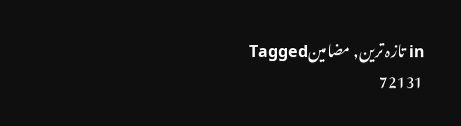in تازہ ترین, مضامینTagged
72131